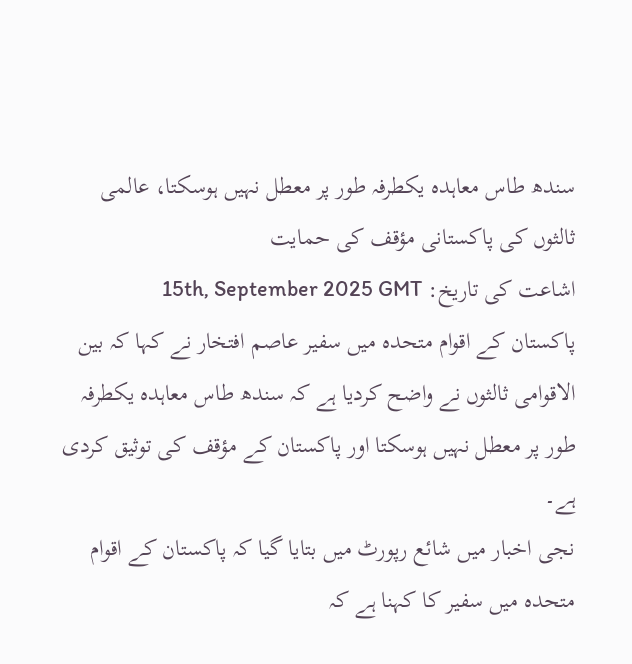سندھ طاس معاہدہ یکطرفہ طور پر معطل نہیں ہوسکتا، عالمی ثالثوں کی پاکستانی مؤقف کی حمایت
اشاعت کی تاریخ: 15th, September 2025 GMT
پاکستان کے اقوام متحدہ میں سفیر عاصم افتخار نے کہا کہ بین الاقوامی ثالثوں نے واضح کردیا ہے کہ سندھ طاس معاہدہ یکطرفہ طور پر معطل نہیں ہوسکتا اور پاکستان کے مؤقف کی توثیق کردی ہے۔
نجی اخبار میں شائع رپورٹ میں بتایا گیا کہ پاکستان کے اقوام متحدہ میں سفیر کا کہنا ہے کہ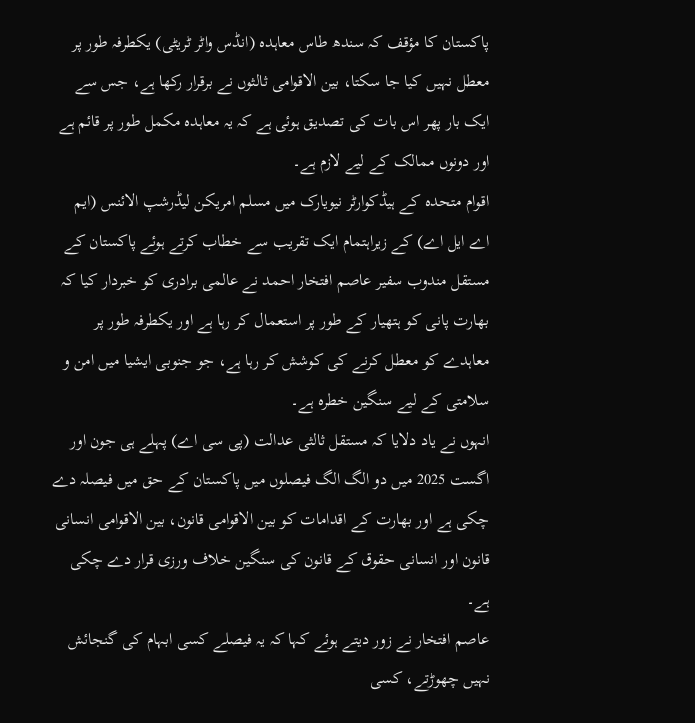پاکستان کا مؤقف کہ سندھ طاس معاہدہ (انڈس واٹر ٹریٹی) یکطرفہ طور پر معطل نہیں کیا جا سکتا، بین الاقوامی ثالثوں نے برقرار رکھا ہے، جس سے ایک بار پھر اس بات کی تصدیق ہوئی ہے کہ یہ معاہدہ مکمل طور پر قائم ہے اور دونوں ممالک کے لیے لازم ہے۔
اقوام متحدہ کے ہیڈکوارٹر نیویارک میں مسلم امریکن لیڈرشپ الائنس (ایم اے ایل اے) کے زیراہتمام ایک تقریب سے خطاب کرتے ہوئے پاکستان کے مستقل مندوب سفیر عاصم افتخار احمد نے عالمی برادری کو خبردار کیا کہ بھارت پانی کو ہتھیار کے طور پر استعمال کر رہا ہے اور یکطرفہ طور پر معاہدے کو معطل کرنے کی کوشش کر رہا ہے، جو جنوبی ایشیا میں امن و سلامتی کے لیے سنگین خطرہ ہے۔
انہوں نے یاد دلایا کہ مستقل ثالثی عدالت (پی سی اے) پہلے ہی جون اور اگست 2025 میں دو الگ الگ فیصلوں میں پاکستان کے حق میں فیصلہ دے چکی ہے اور بھارت کے اقدامات کو بین الاقوامی قانون، بین الاقوامی انسانی قانون اور انسانی حقوق کے قانون کی سنگین خلاف ورزی قرار دے چکی ہے۔
عاصم افتخار نے زور دیتے ہوئے کہا کہ یہ فیصلے کسی ابہام کی گنجائش نہیں چھوڑتے، کسی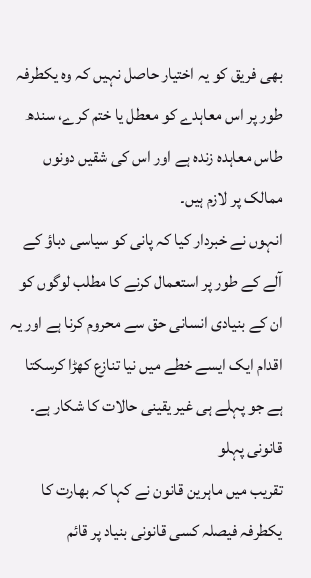بھی فریق کو یہ اختیار حاصل نہیں کہ وہ یکطرفہ طور پر اس معاہدے کو معطل یا ختم کرے، سندھ طاس معاہدہ زندہ ہے اور اس کی شقیں دونوں ممالک پر لازم ہیں۔
انہوں نے خبردار کیا کہ پانی کو سیاسی دباؤ کے آلے کے طور پر استعمال کرنے کا مطلب لوگوں کو ان کے بنیادی انسانی حق سے محروم کرنا ہے اور یہ اقدام ایک ایسے خطے میں نیا تنازع کھڑا کرسکتا ہے جو پہلے ہی غیر یقینی حالات کا شکار ہے۔
قانونی پہلو
تقریب میں ماہرین قانون نے کہا کہ بھارت کا یکطرفہ فیصلہ کسی قانونی بنیاد پر قائم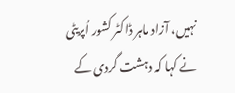نہیں، آزاد ماہر ڈاکٹر کشور اُپریٹی نے کہا کہ دہشت گردی کے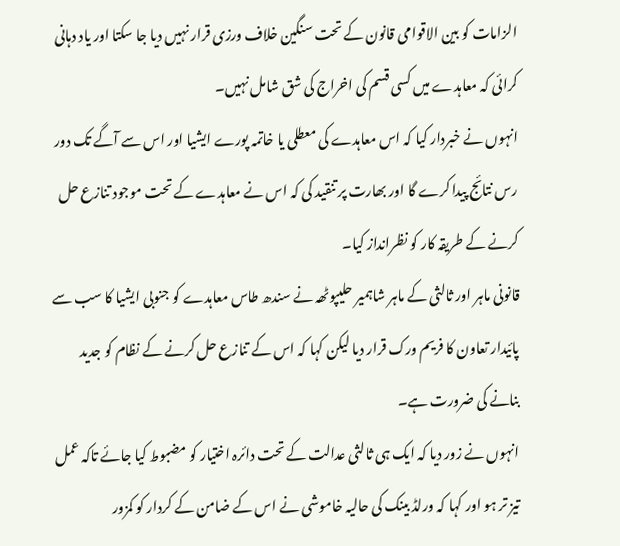الزامات کو بین الاقوامی قانون کے تحت سنگین خلاف ورزی قرار نہیں دیا جا سکتا اور یاد دہانی کرائی کہ معاہدے میں کسی قسم کی اخراج کی شق شامل نہیں۔
انہوں نے خبردار کیا کہ اس معاہدے کی معطلی یا خاتمہ پورے ایشیا اور اس سے آگے تک دور رس نتائج پیدا کرے گا اور بھارت پر تنقید کی کہ اس نے معاہدے کے تحت موجود تنازع حل کرنے کے طریقہ کار کو نظرانداز کیا۔
قانونی ماہر اور ثالثی کے ماہر شاہمیر حلیپوٹھہ نے سندھ طاس معاہدے کو جنوبی ایشیا کا سب سے پائیدار تعاون کا فریم ورک قرار دیا لیکن کہا کہ اس کے تنازع حل کرنے کے نظام کو جدید بنانے کی ضرورت ہے۔
انہوں نے زور دیا کہ ایک ہی ثالثی عدالت کے تحت دائرہ اختیار کو مضبوط کیا جائے تاکہ عمل تیز تر ہو اور کہا کہ ورلڈ بینک کی حالیہ خاموشی نے اس کے ضامن کے کردار کو کمزور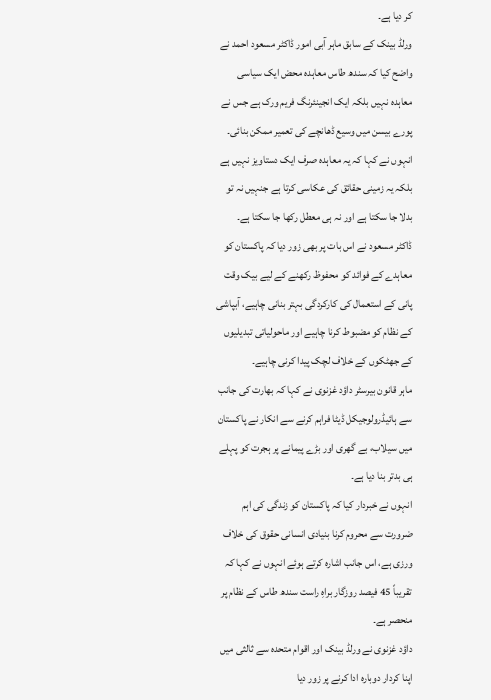کر دیا ہے۔
ورلڈ بینک کے سابق ماہر آبی امور ڈاکٹر مسعود احمد نے واضح کیا کہ سندھ طاس معاہدہ محض ایک سیاسی معاہدہ نہیں بلکہ ایک انجینئرنگ فریم ورک ہے جس نے پورے بیسن میں وسیع ڈھانچے کی تعمیر ممکن بنائی۔
انہوں نے کہا کہ یہ معاہدہ صرف ایک دستاویز نہیں ہے بلکہ یہ زمینی حقائق کی عکاسی کرتا ہے جنہیں نہ تو بدلا جا سکتا ہے اور نہ ہی معطل رکھا جا سکتا ہے۔
ڈاکٹر مسعود نے اس بات پر بھی زور دیا کہ پاکستان کو معاہدے کے فوائد کو محفوظ رکھنے کے لیے بیک وقت پانی کے استعمال کی کارکردگی بہتر بنانی چاہیے، آبپاشی کے نظام کو مضبوط کرنا چاہیے اور ماحولیاتی تبدیلیوں کے جھٹکوں کے خلاف لچک پیدا کرنی چاہیے۔
ماہر قانون بیرسٹر داؤد غزنوی نے کہا کہ بھارت کی جانب سے ہائیڈرولوجیکل ڈیٹا فراہم کرنے سے انکار نے پاکستان میں سیلاب، بے گھری اور بڑے پیمانے پر ہجرت کو پہلے ہی بدتر بنا دیا ہے۔
انہوں نے خبردار کیا کہ پاکستان کو زندگی کی اہم ضرورت سے محروم کرنا بنیادی انسانی حقوق کی خلاف ورزی ہے، اس جانب اشارہ کرتے ہوئے انہوں نے کہا کہ تقریباً 45 فیصد روزگار براہِ راست سندھ طاس کے نظام پر منحصر ہے۔
داؤد غزنوی نے ورلڈ بینک اور اقوام متحدہ سے ثالثی میں اپنا کردار دوبارہ ادا کرنے پر زور دیا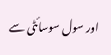اور سول سوسائٹی سے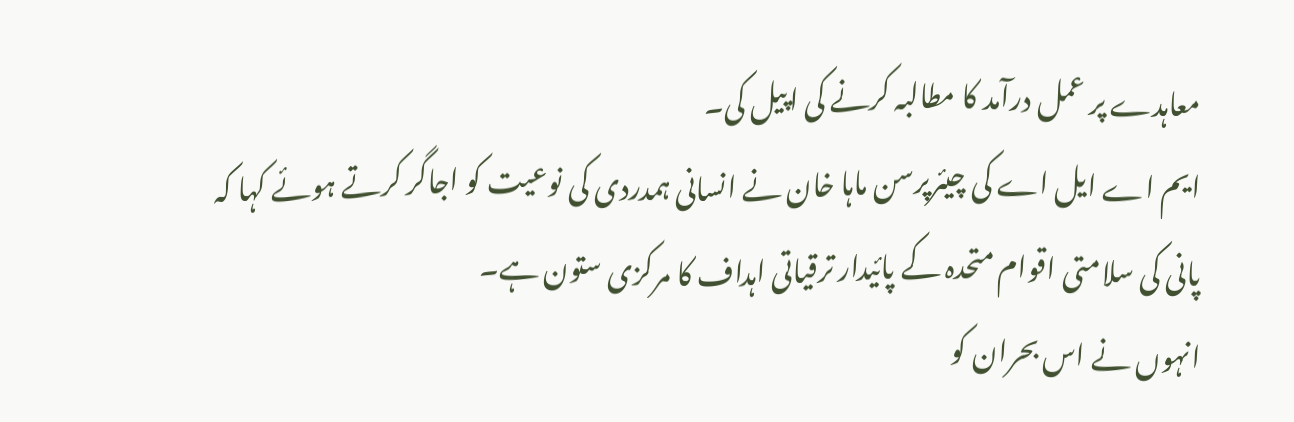معاہدے پر عمل درآمد کا مطالبہ کرنے کی اپیل کی۔
ایم اے ایل اے کی چیئرپرسن ماہا خان نے انسانی ہمدردی کی نوعیت کو اجاگر کرتے ہوئے کہا کہ پانی کی سلامتی اقوام متحدہ کے پائیدار ترقیاتی اہداف کا مرکزی ستون ہے۔
انہوں نے اس بحران کو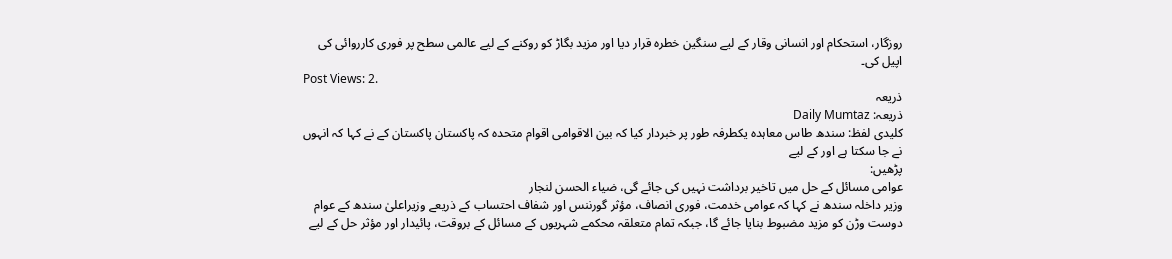روزگار، استحکام اور انسانی وقار کے لیے سنگین خطرہ قرار دیا اور مزید بگاڑ کو روکنے کے لیے عالمی سطح پر فوری کارروائی کی اپیل کی۔
Post Views: 2.
ذریعہ
ذریعہ: Daily Mumtaz
کلیدی لفظ: سندھ طاس معاہدہ یکطرفہ طور پر خبردار کیا کہ بین الاقوامی اقوام متحدہ کہ پاکستان پاکستان کے نے کہا کہ انہوں نے جا سکتا ہے اور کے لیے
پڑھیں:
عوامی مسائل کے حل میں تاخیر برداشت نہیں کی جائے گی، ضیاء الحسن لنجار
وزیر داخلہ سندھ نے کہا کہ عوامی خدمت، فوری انصاف، مؤثر گورننس اور شفاف احتساب کے ذریعے وزیراعلیٰ سندھ کے عوام دوست وڑن کو مزید مضبوط بنایا جائے گا، جبکہ تمام متعلقہ محکمے شہریوں کے مسائل کے بروقت، پائیدار اور مؤثر حل کے لیے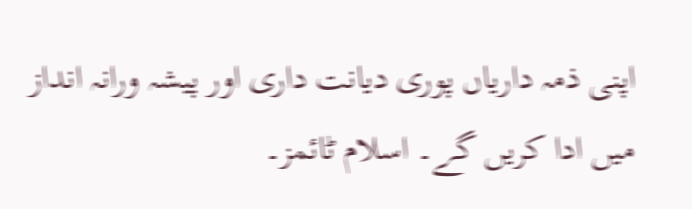اپنی ذمہ داریاں پوری دیانت داری اور پیشہ ورانہ انداز میں ادا کریں گے۔ اسلام ٹائمز۔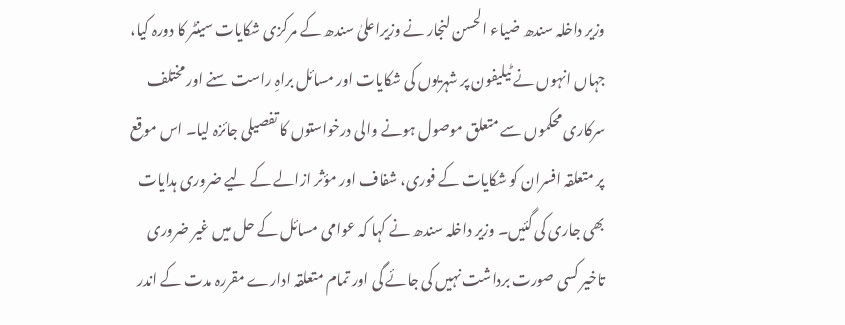وزیر داخلہ سندھ ضیاء الحسن لنجار نے وزیراعلیٰ سندھ کے مرکزی شکایات سینٹر کا دورہ کیا، جہاں انہوں نے ٹیلیفون پر شہریوں کی شکایات اور مسائل براہِ راست سنے اور مختلف سرکاری محکموں سے متعلق موصول ہونے والی درخواستوں کا تفصیلی جائزہ لیا۔ اس موقع پر متعلقہ افسران کو شکایات کے فوری، شفاف اور مؤثر ازالے کے لیے ضروری ہدایات بھی جاری کی گئیں۔ وزیر داخلہ سندھ نے کہا کہ عوامی مسائل کے حل میں غیر ضروری تاخیر کسی صورت برداشت نہیں کی جائے گی اور تمام متعلقہ ادارے مقررہ مدت کے اندر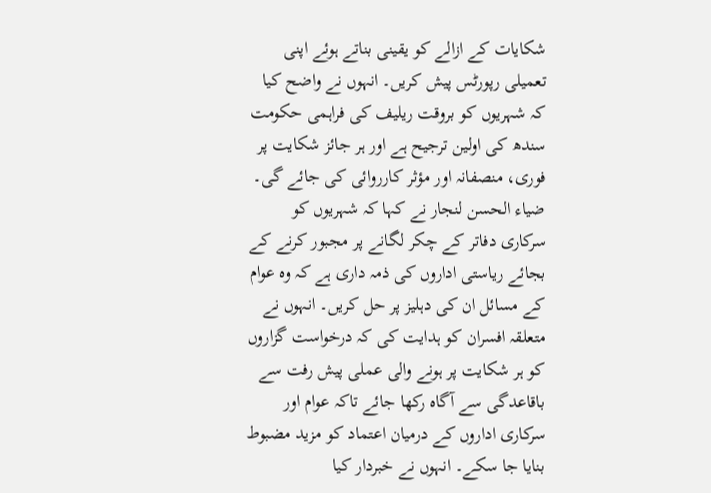شکایات کے ازالے کو یقینی بناتے ہوئے اپنی تعمیلی رپورٹس پیش کریں۔ انہوں نے واضح کیا کہ شہریوں کو بروقت ریلیف کی فراہمی حکومت سندھ کی اولین ترجیح ہے اور ہر جائز شکایت پر فوری، منصفانہ اور مؤثر کارروائی کی جائے گی۔
ضیاء الحسن لنجار نے کہا کہ شہریوں کو سرکاری دفاتر کے چکر لگانے پر مجبور کرنے کے بجائے ریاستی اداروں کی ذمہ داری ہے کہ وہ عوام کے مسائل ان کی دہلیز پر حل کریں۔ انہوں نے متعلقہ افسران کو ہدایت کی کہ درخواست گزاروں کو ہر شکایت پر ہونے والی عملی پیش رفت سے باقاعدگی سے آگاہ رکھا جائے تاکہ عوام اور سرکاری اداروں کے درمیان اعتماد کو مزید مضبوط بنایا جا سکے۔ انہوں نے خبردار کیا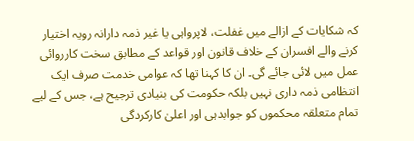کہ شکایات کے ازالے میں غفلت، لاپرواہی یا غیر ذمہ دارانہ رویہ اختیار کرنے والے افسران کے خلاف قانون اور قواعد کے مطابق سخت کارروائی عمل میں لائی جائے گی۔ ان کا کہنا تھا کہ عوامی خدمت صرف ایک انتظامی ذمہ داری نہیں بلکہ حکومت کی بنیادی ترجیح ہے، جس کے لیے تمام متعلقہ محکموں کو جوابدہی اور اعلیٰ کارکردگی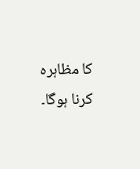کا مظاہرہ کرنا ہوگا۔